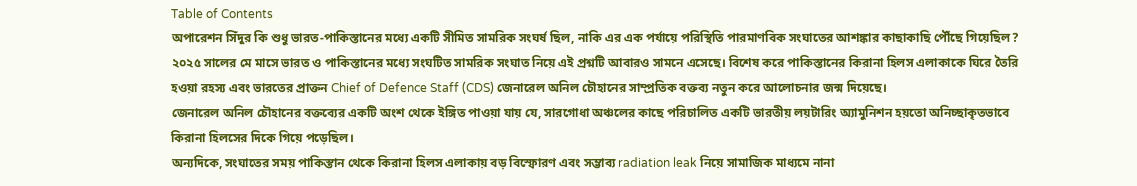Table of Contents
অপারেশন সিঁদুর কি শুধু ভারত-পাকিস্তানের মধ্যে একটি সীমিত সামরিক সংঘর্ষ ছিল, নাকি এর এক পর্যায়ে পরিস্থিতি পারমাণবিক সংঘাতের আশঙ্কার কাছাকাছি পৌঁছে গিয়েছিল?
২০২৫ সালের মে মাসে ভারত ও পাকিস্তানের মধ্যে সংঘটিত সামরিক সংঘাত নিয়ে এই প্রশ্নটি আবারও সামনে এসেছে। বিশেষ করে পাকিস্তানের কিরানা হিলস এলাকাকে ঘিরে তৈরি হওয়া রহস্য এবং ভারতের প্রাক্তন Chief of Defence Staff (CDS) জেনারেল অনিল চৌহানের সাম্প্রতিক বক্তব্য নতুন করে আলোচনার জন্ম দিয়েছে।
জেনারেল অনিল চৌহানের বক্তব্যের একটি অংশ থেকে ইঙ্গিত পাওয়া যায় যে, সারগোধা অঞ্চলের কাছে পরিচালিত একটি ভারতীয় লয়টারিং অ্যামুনিশন হয়তো অনিচ্ছাকৃতভাবে কিরানা হিলসের দিকে গিয়ে পড়েছিল।
অন্যদিকে, সংঘাতের সময় পাকিস্তান থেকে কিরানা হিলস এলাকায় বড় বিস্ফোরণ এবং সম্ভাব্য radiation leak নিয়ে সামাজিক মাধ্যমে নানা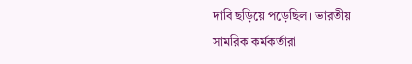দাবি ছড়িয়ে পড়েছিল। ভারতীয় সামরিক কর্মকর্তারা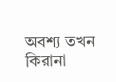অবশ্য তখন কিরানা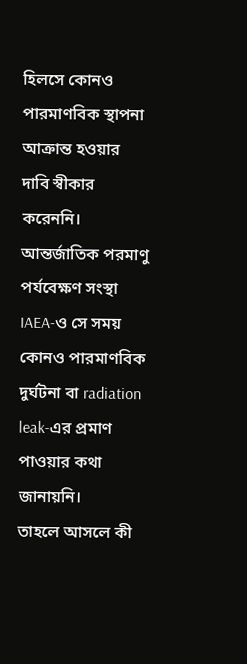হিলসে কোনও পারমাণবিক স্থাপনা আক্রান্ত হওয়ার দাবি স্বীকার করেননি। আন্তর্জাতিক পরমাণু পর্যবেক্ষণ সংস্থা IAEA-ও সে সময় কোনও পারমাণবিক দুর্ঘটনা বা radiation leak-এর প্রমাণ পাওয়ার কথা জানায়নি।
তাহলে আসলে কী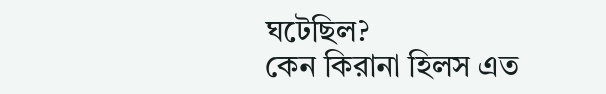ঘটেছিল?
কেন কিরানা হিলস এত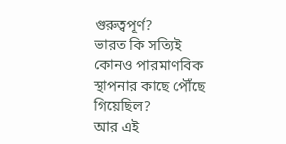গুরুত্বপূর্ণ?
ভারত কি সত্যিই কোনও পারমাণবিক স্থাপনার কাছে পৌঁছে গিয়েছিল?
আর এই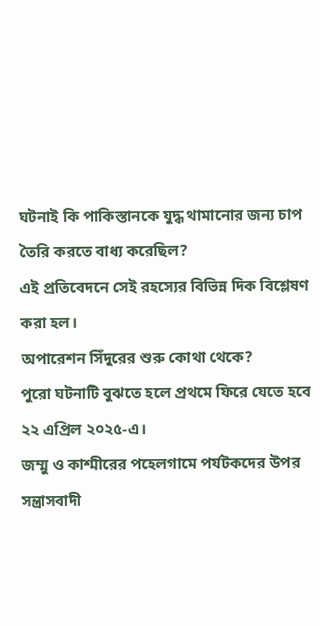ঘটনাই কি পাকিস্তানকে যুদ্ধ থামানোর জন্য চাপ তৈরি করতে বাধ্য করেছিল?
এই প্রতিবেদনে সেই রহস্যের বিভিন্ন দিক বিশ্লেষণ করা হল।
অপারেশন সিঁদুরের শুরু কোথা থেকে?
পুরো ঘটনাটি বুঝতে হলে প্রথমে ফিরে যেতে হবে ২২ এপ্রিল ২০২৫-এ।
জম্মু ও কাশ্মীরের পহেলগামে পর্যটকদের উপর সন্ত্রাসবাদী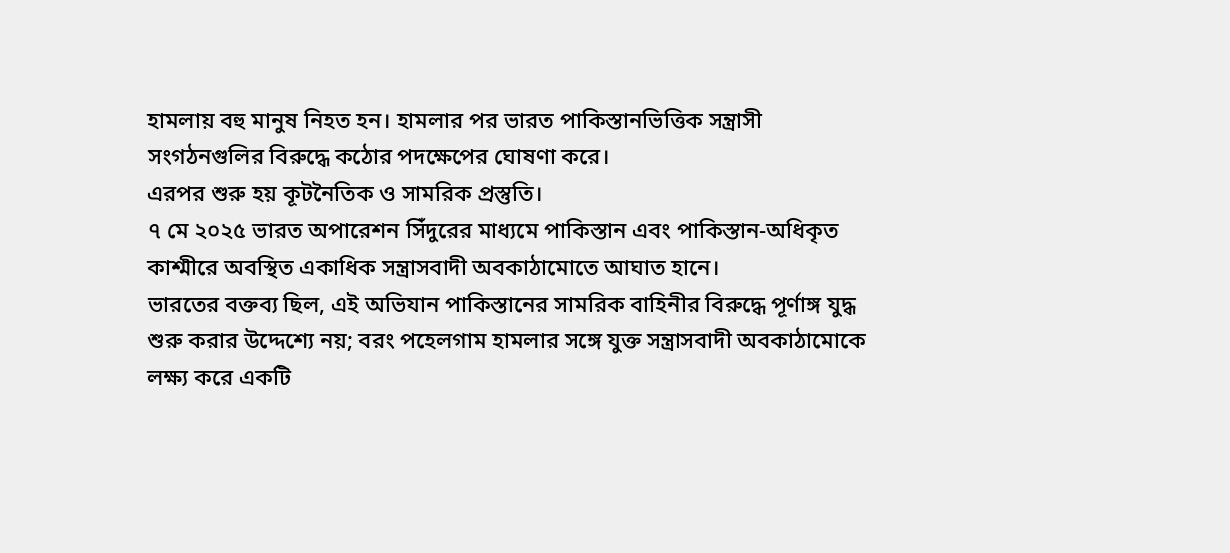হামলায় বহু মানুষ নিহত হন। হামলার পর ভারত পাকিস্তানভিত্তিক সন্ত্রাসী সংগঠনগুলির বিরুদ্ধে কঠোর পদক্ষেপের ঘোষণা করে।
এরপর শুরু হয় কূটনৈতিক ও সামরিক প্রস্তুতি।
৭ মে ২০২৫ ভারত অপারেশন সিঁদুরের মাধ্যমে পাকিস্তান এবং পাকিস্তান-অধিকৃত কাশ্মীরে অবস্থিত একাধিক সন্ত্রাসবাদী অবকাঠামোতে আঘাত হানে।
ভারতের বক্তব্য ছিল, এই অভিযান পাকিস্তানের সামরিক বাহিনীর বিরুদ্ধে পূর্ণাঙ্গ যুদ্ধ শুরু করার উদ্দেশ্যে নয়; বরং পহেলগাম হামলার সঙ্গে যুক্ত সন্ত্রাসবাদী অবকাঠামোকে লক্ষ্য করে একটি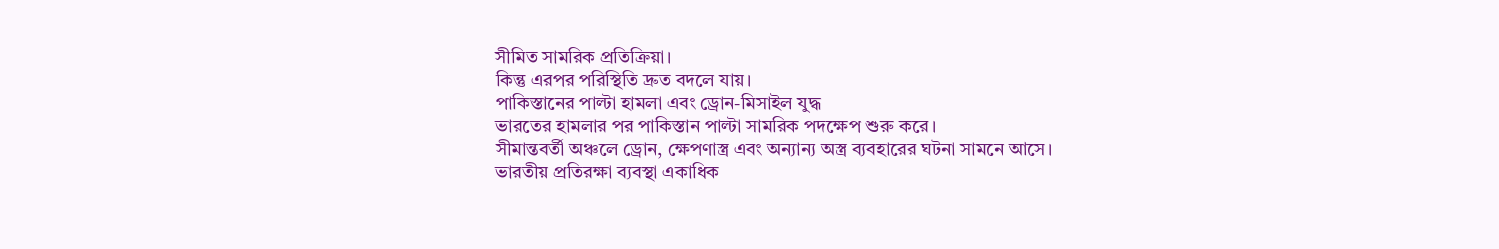সীমিত সামরিক প্রতিক্রিয়া।
কিন্তু এরপর পরিস্থিতি দ্রুত বদলে যায়।
পাকিস্তানের পাল্টা হামলা এবং ড্রোন-মিসাইল যুদ্ধ
ভারতের হামলার পর পাকিস্তান পাল্টা সামরিক পদক্ষেপ শুরু করে।
সীমান্তবর্তী অঞ্চলে ড্রোন, ক্ষেপণাস্ত্র এবং অন্যান্য অস্ত্র ব্যবহারের ঘটনা সামনে আসে।
ভারতীয় প্রতিরক্ষা ব্যবস্থা একাধিক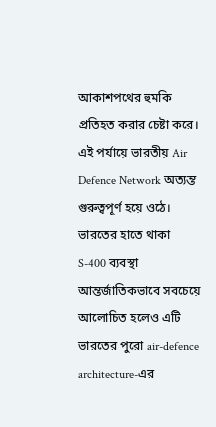আকাশপথের হুমকি প্রতিহত করার চেষ্টা করে।
এই পর্যায়ে ভারতীয় Air Defence Network অত্যন্ত গুরুত্বপূর্ণ হয়ে ওঠে।
ভারতের হাতে থাকা S-400 ব্যবস্থা আন্তর্জাতিকভাবে সবচেয়ে আলোচিত হলেও এটি ভারতের পুরো air-defence architecture-এর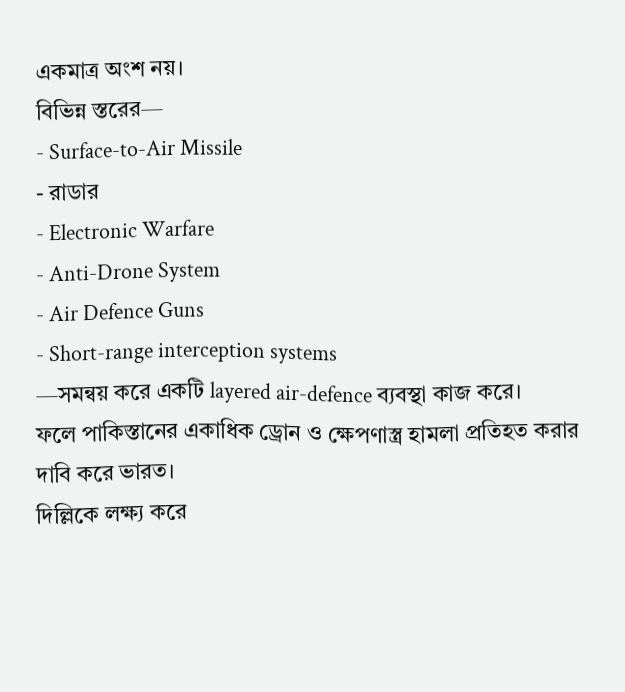একমাত্র অংশ নয়।
বিভিন্ন স্তরের—
- Surface-to-Air Missile
- রাডার
- Electronic Warfare
- Anti-Drone System
- Air Defence Guns
- Short-range interception systems
—সমন্বয় করে একটি layered air-defence ব্যবস্থা কাজ করে।
ফলে পাকিস্তানের একাধিক ড্রোন ও ক্ষেপণাস্ত্র হামলা প্রতিহত করার দাবি করে ভারত।
দিল্লিকে লক্ষ্য করে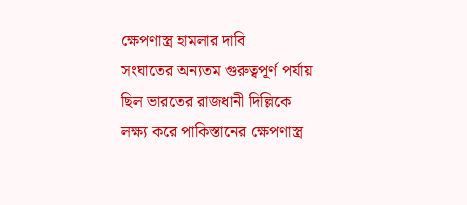ক্ষেপণাস্ত্র হামলার দাবি
সংঘাতের অন্যতম গুরুত্বপূর্ণ পর্যায় ছিল ভারতের রাজধানী দিল্লিকে লক্ষ্য করে পাকিস্তানের ক্ষেপণাস্ত্র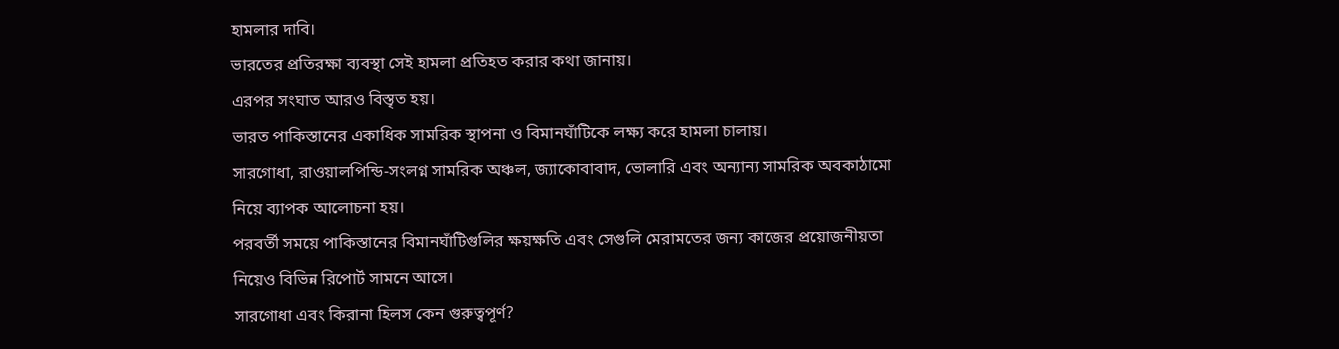হামলার দাবি।
ভারতের প্রতিরক্ষা ব্যবস্থা সেই হামলা প্রতিহত করার কথা জানায়।
এরপর সংঘাত আরও বিস্তৃত হয়।
ভারত পাকিস্তানের একাধিক সামরিক স্থাপনা ও বিমানঘাঁটিকে লক্ষ্য করে হামলা চালায়।
সারগোধা, রাওয়ালপিন্ডি-সংলগ্ন সামরিক অঞ্চল, জ্যাকোবাবাদ, ভোলারি এবং অন্যান্য সামরিক অবকাঠামো নিয়ে ব্যাপক আলোচনা হয়।
পরবর্তী সময়ে পাকিস্তানের বিমানঘাঁটিগুলির ক্ষয়ক্ষতি এবং সেগুলি মেরামতের জন্য কাজের প্রয়োজনীয়তা নিয়েও বিভিন্ন রিপোর্ট সামনে আসে।
সারগোধা এবং কিরানা হিলস কেন গুরুত্বপূর্ণ?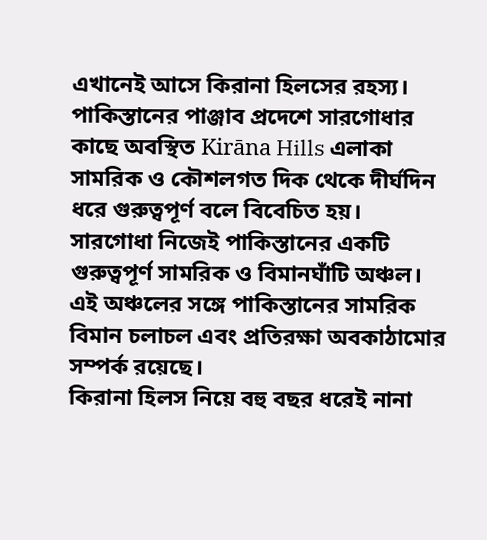এখানেই আসে কিরানা হিলসের রহস্য।
পাকিস্তানের পাঞ্জাব প্রদেশে সারগোধার কাছে অবস্থিত Kirāna Hills এলাকা সামরিক ও কৌশলগত দিক থেকে দীর্ঘদিন ধরে গুরুত্বপূর্ণ বলে বিবেচিত হয়।
সারগোধা নিজেই পাকিস্তানের একটি গুরুত্বপূর্ণ সামরিক ও বিমানঘাঁটি অঞ্চল।
এই অঞ্চলের সঙ্গে পাকিস্তানের সামরিক বিমান চলাচল এবং প্রতিরক্ষা অবকাঠামোর সম্পর্ক রয়েছে।
কিরানা হিলস নিয়ে বহু বছর ধরেই নানা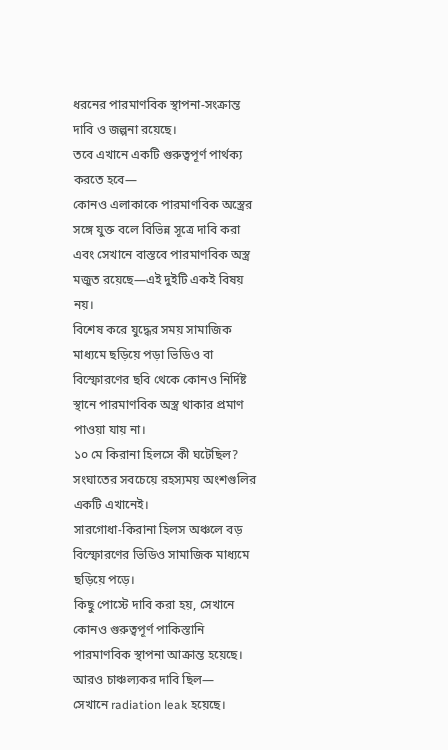ধরনের পারমাণবিক স্থাপনা-সংক্রান্ত দাবি ও জল্পনা রয়েছে।
তবে এখানে একটি গুরুত্বপূর্ণ পার্থক্য করতে হবে—
কোনও এলাকাকে পারমাণবিক অস্ত্রের সঙ্গে যুক্ত বলে বিভিন্ন সূত্রে দাবি করা এবং সেখানে বাস্তবে পারমাণবিক অস্ত্র মজুত রয়েছে—এই দুইটি একই বিষয় নয়।
বিশেষ করে যুদ্ধের সময় সামাজিক মাধ্যমে ছড়িয়ে পড়া ভিডিও বা বিস্ফোরণের ছবি থেকে কোনও নির্দিষ্ট স্থানে পারমাণবিক অস্ত্র থাকার প্রমাণ পাওয়া যায় না।
১০ মে কিরানা হিলসে কী ঘটেছিল?
সংঘাতের সবচেয়ে রহস্যময় অংশগুলির একটি এখানেই।
সারগোধা-কিরানা হিলস অঞ্চলে বড় বিস্ফোরণের ভিডিও সামাজিক মাধ্যমে ছড়িয়ে পড়ে।
কিছু পোস্টে দাবি করা হয়, সেখানে কোনও গুরুত্বপূর্ণ পাকিস্তানি পারমাণবিক স্থাপনা আক্রান্ত হয়েছে।
আরও চাঞ্চল্যকর দাবি ছিল—
সেখানে radiation leak হয়েছে।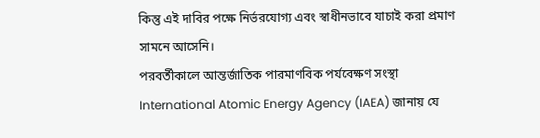কিন্তু এই দাবির পক্ষে নির্ভরযোগ্য এবং স্বাধীনভাবে যাচাই করা প্রমাণ সামনে আসেনি।
পরবর্তীকালে আন্তর্জাতিক পারমাণবিক পর্যবেক্ষণ সংস্থা International Atomic Energy Agency (IAEA) জানায় যে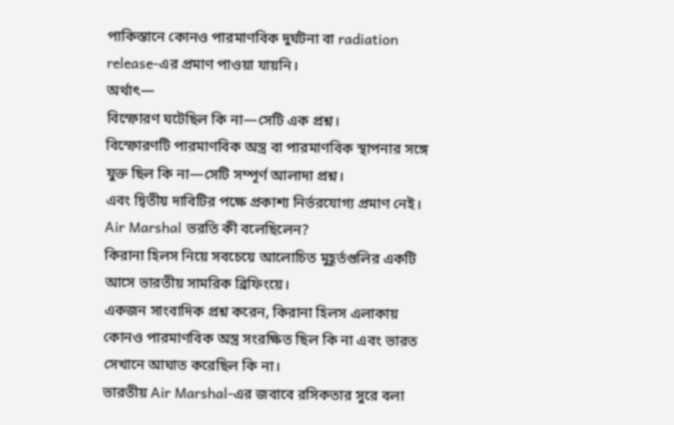পাকিস্তানে কোনও পারমাণবিক দুর্ঘটনা বা radiation release-এর প্রমাণ পাওয়া যায়নি।
অর্থাৎ—
বিস্ফোরণ ঘটেছিল কি না—সেটি এক প্রশ্ন।
বিস্ফোরণটি পারমাণবিক অস্ত্র বা পারমাণবিক স্থাপনার সঙ্গে যুক্ত ছিল কি না—সেটি সম্পূর্ণ আলাদা প্রশ্ন।
এবং দ্বিতীয় দাবিটির পক্ষে প্রকাশ্য নির্ভরযোগ্য প্রমাণ নেই।
Air Marshal ভরতি কী বলেছিলেন?
কিরানা হিলস নিয়ে সবচেয়ে আলোচিত মুহূর্তগুলির একটি আসে ভারতীয় সামরিক ব্রিফিংয়ে।
একজন সাংবাদিক প্রশ্ন করেন, কিরানা হিলস এলাকায় কোনও পারমাণবিক অস্ত্র সংরক্ষিত ছিল কি না এবং ভারত সেখানে আঘাত করেছিল কি না।
ভারতীয় Air Marshal-এর জবাবে রসিকতার সুরে বলা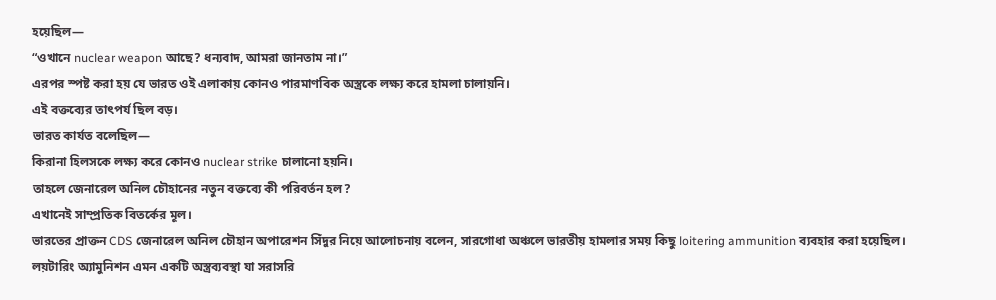হয়েছিল—
“ওখানে nuclear weapon আছে? ধন্যবাদ, আমরা জানতাম না।”
এরপর স্পষ্ট করা হয় যে ভারত ওই এলাকায় কোনও পারমাণবিক অস্ত্রকে লক্ষ্য করে হামলা চালায়নি।
এই বক্তব্যের তাৎপর্য ছিল বড়।
ভারত কার্যত বলেছিল—
কিরানা হিলসকে লক্ষ্য করে কোনও nuclear strike চালানো হয়নি।
তাহলে জেনারেল অনিল চৌহানের নতুন বক্তব্যে কী পরিবর্তন হল?
এখানেই সাম্প্রতিক বিতর্কের মূল।
ভারতের প্রাক্তন CDS জেনারেল অনিল চৌহান অপারেশন সিঁদুর নিয়ে আলোচনায় বলেন, সারগোধা অঞ্চলে ভারতীয় হামলার সময় কিছু loitering ammunition ব্যবহার করা হয়েছিল।
লয়টারিং অ্যামুনিশন এমন একটি অস্ত্রব্যবস্থা যা সরাসরি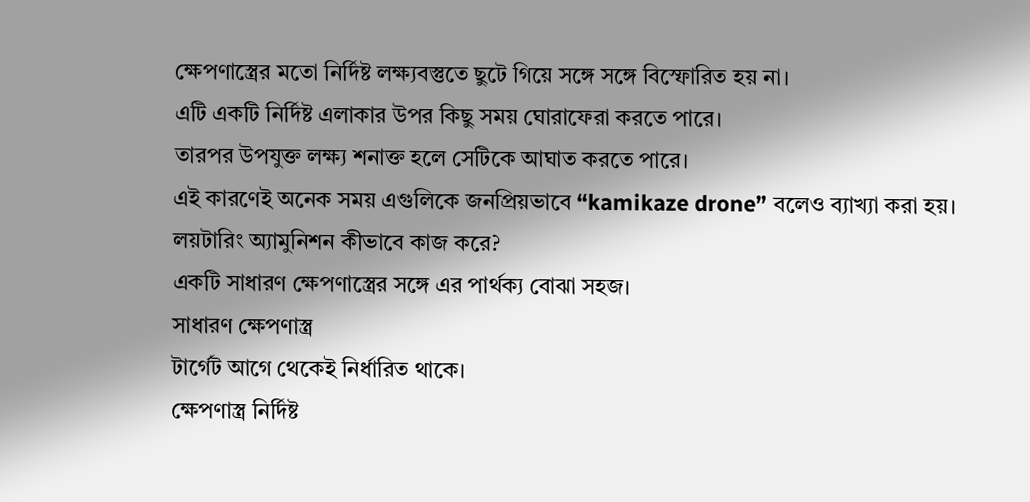ক্ষেপণাস্ত্রের মতো নির্দিষ্ট লক্ষ্যবস্তুতে ছুটে গিয়ে সঙ্গে সঙ্গে বিস্ফোরিত হয় না।
এটি একটি নির্দিষ্ট এলাকার উপর কিছু সময় ঘোরাফেরা করতে পারে।
তারপর উপযুক্ত লক্ষ্য শনাক্ত হলে সেটিকে আঘাত করতে পারে।
এই কারণেই অনেক সময় এগুলিকে জনপ্রিয়ভাবে “kamikaze drone” বলেও ব্যাখ্যা করা হয়।
লয়টারিং অ্যামুনিশন কীভাবে কাজ করে?
একটি সাধারণ ক্ষেপণাস্ত্রের সঙ্গে এর পার্থক্য বোঝা সহজ।
সাধারণ ক্ষেপণাস্ত্র
টার্গেট আগে থেকেই নির্ধারিত থাকে।
ক্ষেপণাস্ত্র নির্দিষ্ট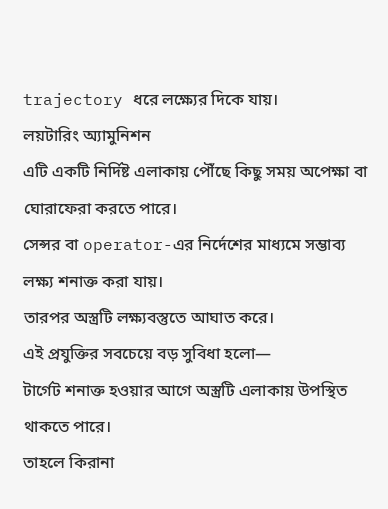trajectory ধরে লক্ষ্যের দিকে যায়।
লয়টারিং অ্যামুনিশন
এটি একটি নির্দিষ্ট এলাকায় পৌঁছে কিছু সময় অপেক্ষা বা ঘোরাফেরা করতে পারে।
সেন্সর বা operator-এর নির্দেশের মাধ্যমে সম্ভাব্য লক্ষ্য শনাক্ত করা যায়।
তারপর অস্ত্রটি লক্ষ্যবস্তুতে আঘাত করে।
এই প্রযুক্তির সবচেয়ে বড় সুবিধা হলো—
টার্গেট শনাক্ত হওয়ার আগে অস্ত্রটি এলাকায় উপস্থিত থাকতে পারে।
তাহলে কিরানা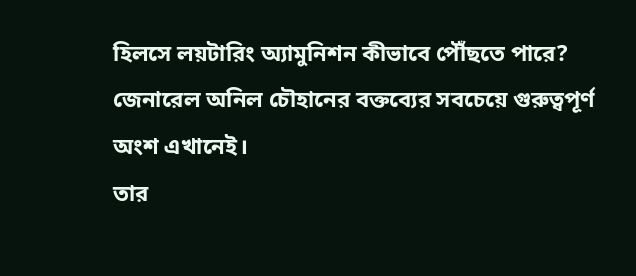হিলসে লয়টারিং অ্যামুনিশন কীভাবে পৌঁছতে পারে?
জেনারেল অনিল চৌহানের বক্তব্যের সবচেয়ে গুরুত্বপূর্ণ অংশ এখানেই।
তার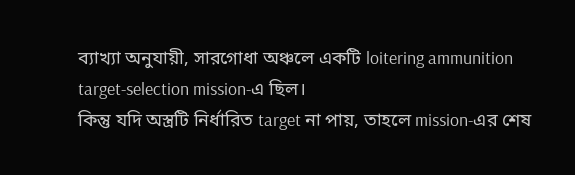ব্যাখ্যা অনুযায়ী, সারগোধা অঞ্চলে একটি loitering ammunition target-selection mission-এ ছিল।
কিন্তু যদি অস্ত্রটি নির্ধারিত target না পায়, তাহলে mission-এর শেষ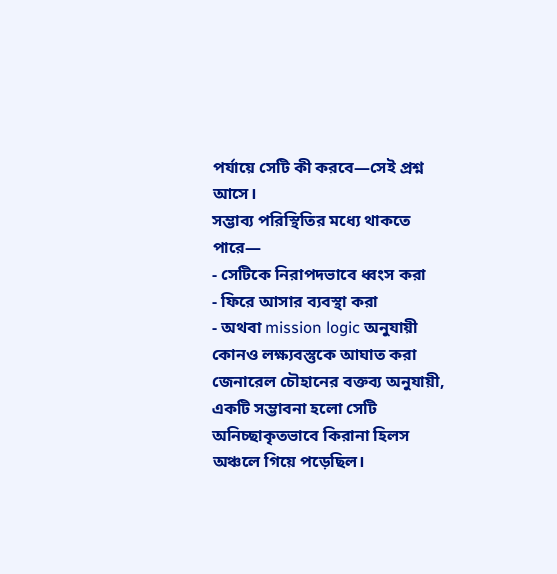পর্যায়ে সেটি কী করবে—সেই প্রশ্ন আসে।
সম্ভাব্য পরিস্থিতির মধ্যে থাকতে পারে—
- সেটিকে নিরাপদভাবে ধ্বংস করা
- ফিরে আসার ব্যবস্থা করা
- অথবা mission logic অনুযায়ী কোনও লক্ষ্যবস্তুকে আঘাত করা
জেনারেল চৌহানের বক্তব্য অনুযায়ী, একটি সম্ভাবনা হলো সেটি অনিচ্ছাকৃতভাবে কিরানা হিলস অঞ্চলে গিয়ে পড়েছিল।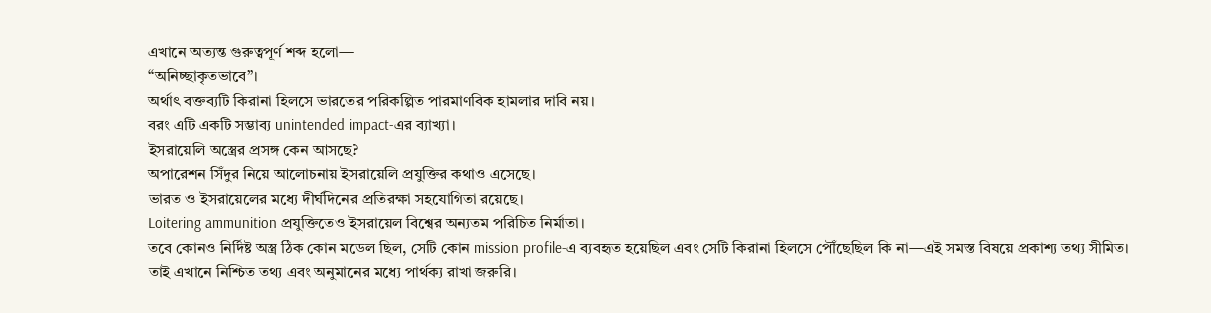এখানে অত্যন্ত গুরুত্বপূর্ণ শব্দ হলো—
“অনিচ্ছাকৃতভাবে”।
অর্থাৎ বক্তব্যটি কিরানা হিলসে ভারতের পরিকল্পিত পারমাণবিক হামলার দাবি নয়।
বরং এটি একটি সম্ভাব্য unintended impact-এর ব্যাখ্যা।
ইসরায়েলি অস্ত্রের প্রসঙ্গ কেন আসছে?
অপারেশন সিঁদুর নিয়ে আলোচনায় ইসরায়েলি প্রযুক্তির কথাও এসেছে।
ভারত ও ইসরায়েলের মধ্যে দীর্ঘদিনের প্রতিরক্ষা সহযোগিতা রয়েছে।
Loitering ammunition প্রযুক্তিতেও ইসরায়েল বিশ্বের অন্যতম পরিচিত নির্মাতা।
তবে কোনও নির্দিষ্ট অস্ত্র ঠিক কোন মডেল ছিল, সেটি কোন mission profile-এ ব্যবহৃত হয়েছিল এবং সেটি কিরানা হিলসে পৌঁছেছিল কি না—এই সমস্ত বিষয়ে প্রকাশ্য তথ্য সীমিত।
তাই এখানে নিশ্চিত তথ্য এবং অনুমানের মধ্যে পার্থক্য রাখা জরুরি।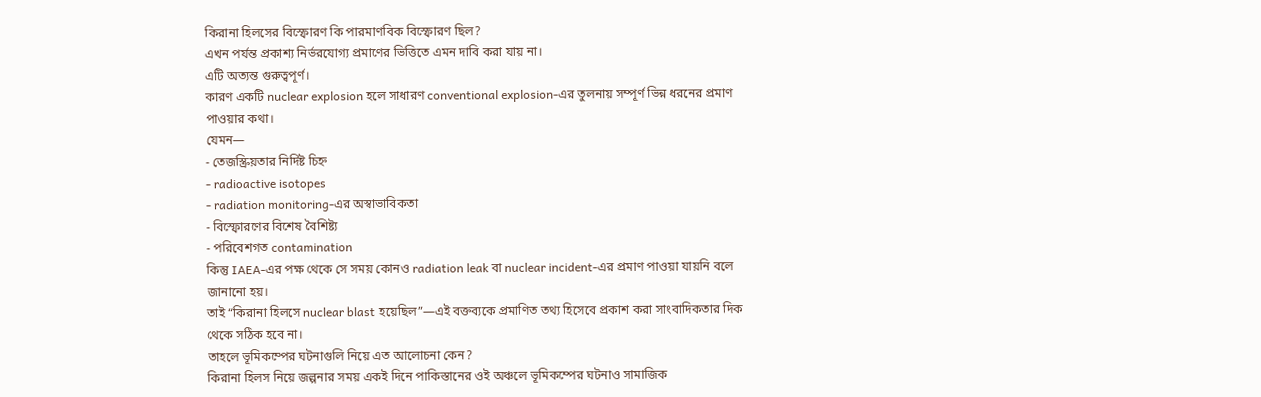কিরানা হিলসের বিস্ফোরণ কি পারমাণবিক বিস্ফোরণ ছিল?
এখন পর্যন্ত প্রকাশ্য নির্ভরযোগ্য প্রমাণের ভিত্তিতে এমন দাবি করা যায় না।
এটি অত্যন্ত গুরুত্বপূর্ণ।
কারণ একটি nuclear explosion হলে সাধারণ conventional explosion-এর তুলনায় সম্পূর্ণ ভিন্ন ধরনের প্রমাণ পাওয়ার কথা।
যেমন—
- তেজস্ক্রিয়তার নির্দিষ্ট চিহ্ন
- radioactive isotopes
- radiation monitoring-এর অস্বাভাবিকতা
- বিস্ফোরণের বিশেষ বৈশিষ্ট্য
- পরিবেশগত contamination
কিন্তু IAEA-এর পক্ষ থেকে সে সময় কোনও radiation leak বা nuclear incident-এর প্রমাণ পাওয়া যায়নি বলে জানানো হয়।
তাই “কিরানা হিলসে nuclear blast হয়েছিল”—এই বক্তব্যকে প্রমাণিত তথ্য হিসেবে প্রকাশ করা সাংবাদিকতার দিক থেকে সঠিক হবে না।
তাহলে ভূমিকম্পের ঘটনাগুলি নিয়ে এত আলোচনা কেন?
কিরানা হিলস নিয়ে জল্পনার সময় একই দিনে পাকিস্তানের ওই অঞ্চলে ভূমিকম্পের ঘটনাও সামাজিক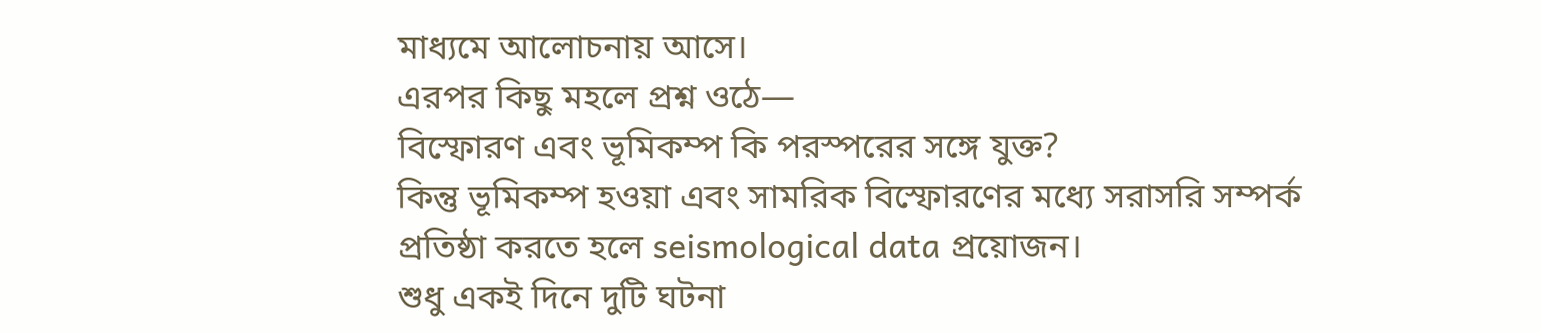মাধ্যমে আলোচনায় আসে।
এরপর কিছু মহলে প্রশ্ন ওঠে—
বিস্ফোরণ এবং ভূমিকম্প কি পরস্পরের সঙ্গে যুক্ত?
কিন্তু ভূমিকম্প হওয়া এবং সামরিক বিস্ফোরণের মধ্যে সরাসরি সম্পর্ক প্রতিষ্ঠা করতে হলে seismological data প্রয়োজন।
শুধু একই দিনে দুটি ঘটনা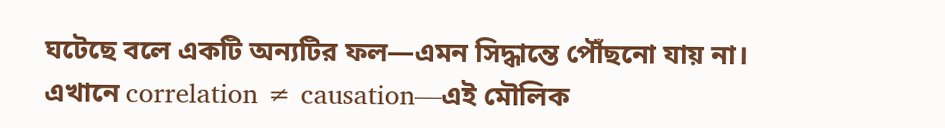ঘটেছে বলে একটি অন্যটির ফল—এমন সিদ্ধান্তে পৌঁছনো যায় না।
এখানে correlation ≠ causation—এই মৌলিক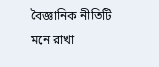বৈজ্ঞানিক নীতিটি মনে রাখা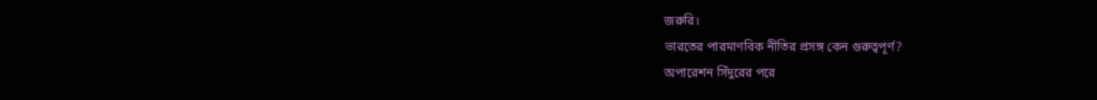জরুরি।
ভারতের পারমাণবিক নীতির প্রসঙ্গ কেন গুরুত্বপূর্ণ?
অপারেশন সিঁদুরের পরে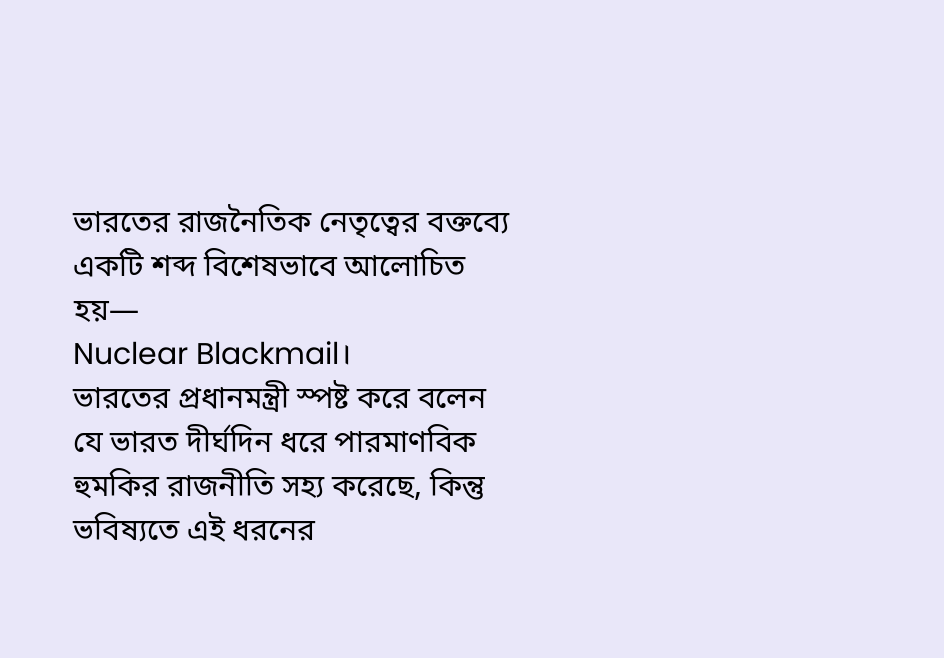ভারতের রাজনৈতিক নেতৃত্বের বক্তব্যে একটি শব্দ বিশেষভাবে আলোচিত হয়—
Nuclear Blackmail।
ভারতের প্রধানমন্ত্রী স্পষ্ট করে বলেন যে ভারত দীর্ঘদিন ধরে পারমাণবিক হুমকির রাজনীতি সহ্য করেছে, কিন্তু ভবিষ্যতে এই ধরনের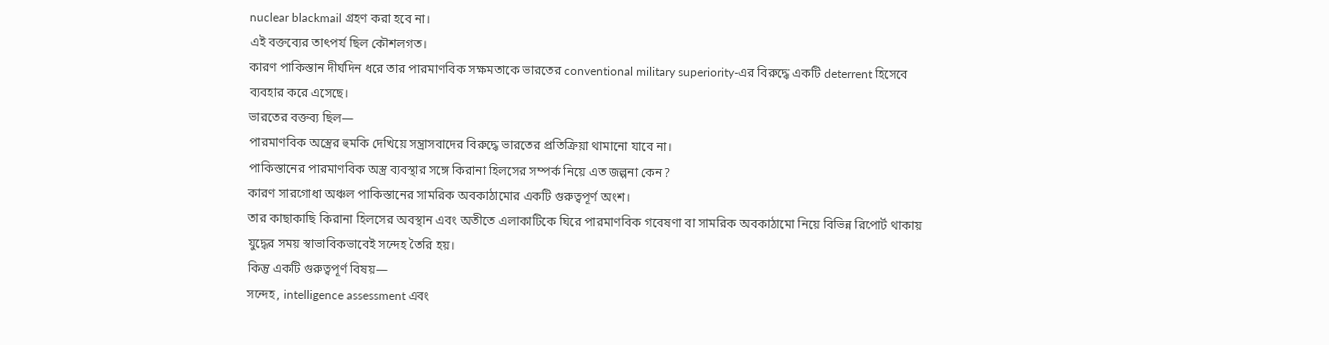nuclear blackmail গ্রহণ করা হবে না।
এই বক্তব্যের তাৎপর্য ছিল কৌশলগত।
কারণ পাকিস্তান দীর্ঘদিন ধরে তার পারমাণবিক সক্ষমতাকে ভারতের conventional military superiority-এর বিরুদ্ধে একটি deterrent হিসেবে ব্যবহার করে এসেছে।
ভারতের বক্তব্য ছিল—
পারমাণবিক অস্ত্রের হুমকি দেখিয়ে সন্ত্রাসবাদের বিরুদ্ধে ভারতের প্রতিক্রিয়া থামানো যাবে না।
পাকিস্তানের পারমাণবিক অস্ত্র ব্যবস্থার সঙ্গে কিরানা হিলসের সম্পর্ক নিয়ে এত জল্পনা কেন?
কারণ সারগোধা অঞ্চল পাকিস্তানের সামরিক অবকাঠামোর একটি গুরুত্বপূর্ণ অংশ।
তার কাছাকাছি কিরানা হিলসের অবস্থান এবং অতীতে এলাকাটিকে ঘিরে পারমাণবিক গবেষণা বা সামরিক অবকাঠামো নিয়ে বিভিন্ন রিপোর্ট থাকায় যুদ্ধের সময় স্বাভাবিকভাবেই সন্দেহ তৈরি হয়।
কিন্তু একটি গুরুত্বপূর্ণ বিষয়—
সন্দেহ, intelligence assessment এবং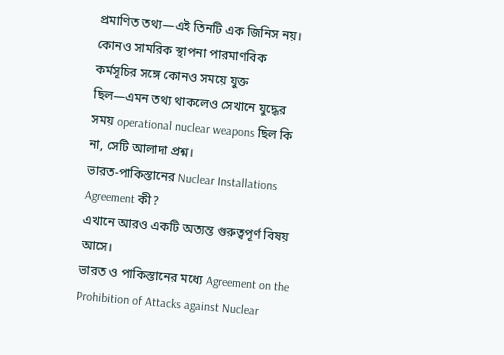প্রমাণিত তথ্য—এই তিনটি এক জিনিস নয়।
কোনও সামরিক স্থাপনা পারমাণবিক কর্মসূচির সঙ্গে কোনও সময়ে যুক্ত ছিল—এমন তথ্য থাকলেও সেখানে যুদ্ধের সময় operational nuclear weapons ছিল কি না, সেটি আলাদা প্রশ্ন।
ভারত-পাকিস্তানের Nuclear Installations Agreement কী?
এখানে আরও একটি অত্যন্ত গুরুত্বপূর্ণ বিষয় আসে।
ভারত ও পাকিস্তানের মধ্যে Agreement on the Prohibition of Attacks against Nuclear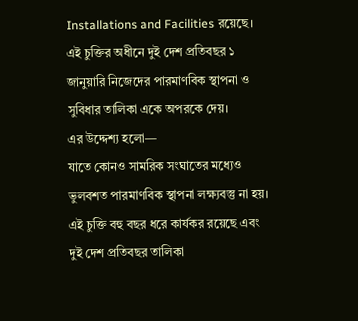Installations and Facilities রয়েছে।
এই চুক্তির অধীনে দুই দেশ প্রতিবছর ১ জানুয়ারি নিজেদের পারমাণবিক স্থাপনা ও সুবিধার তালিকা একে অপরকে দেয়।
এর উদ্দেশ্য হলো—
যাতে কোনও সামরিক সংঘাতের মধ্যেও ভুলবশত পারমাণবিক স্থাপনা লক্ষ্যবস্তু না হয়।
এই চুক্তি বহু বছর ধরে কার্যকর রয়েছে এবং দুই দেশ প্রতিবছর তালিকা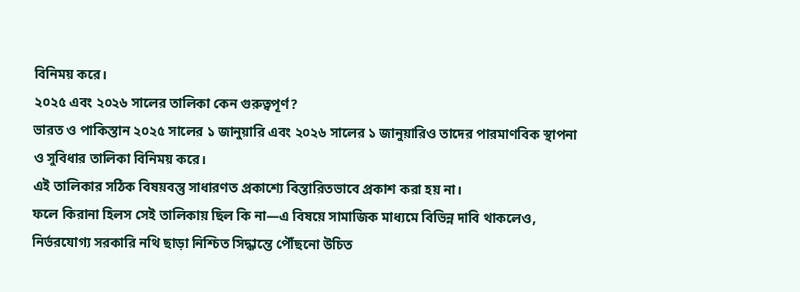বিনিময় করে।
২০২৫ এবং ২০২৬ সালের তালিকা কেন গুরুত্বপূর্ণ?
ভারত ও পাকিস্তান ২০২৫ সালের ১ জানুয়ারি এবং ২০২৬ সালের ১ জানুয়ারিও তাদের পারমাণবিক স্থাপনা ও সুবিধার তালিকা বিনিময় করে।
এই তালিকার সঠিক বিষয়বস্তু সাধারণত প্রকাশ্যে বিস্তারিতভাবে প্রকাশ করা হয় না।
ফলে কিরানা হিলস সেই তালিকায় ছিল কি না—এ বিষয়ে সামাজিক মাধ্যমে বিভিন্ন দাবি থাকলেও, নির্ভরযোগ্য সরকারি নথি ছাড়া নিশ্চিত সিদ্ধান্তে পৌঁছনো উচিত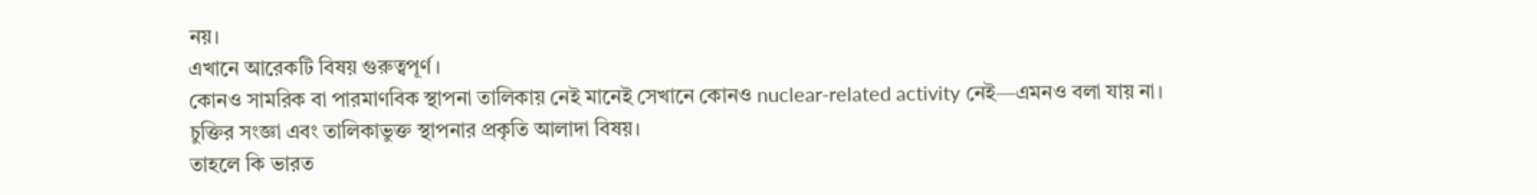নয়।
এখানে আরেকটি বিষয় গুরুত্বপূর্ণ।
কোনও সামরিক বা পারমাণবিক স্থাপনা তালিকায় নেই মানেই সেখানে কোনও nuclear-related activity নেই—এমনও বলা যায় না।
চুক্তির সংজ্ঞা এবং তালিকাভুক্ত স্থাপনার প্রকৃতি আলাদা বিষয়।
তাহলে কি ভারত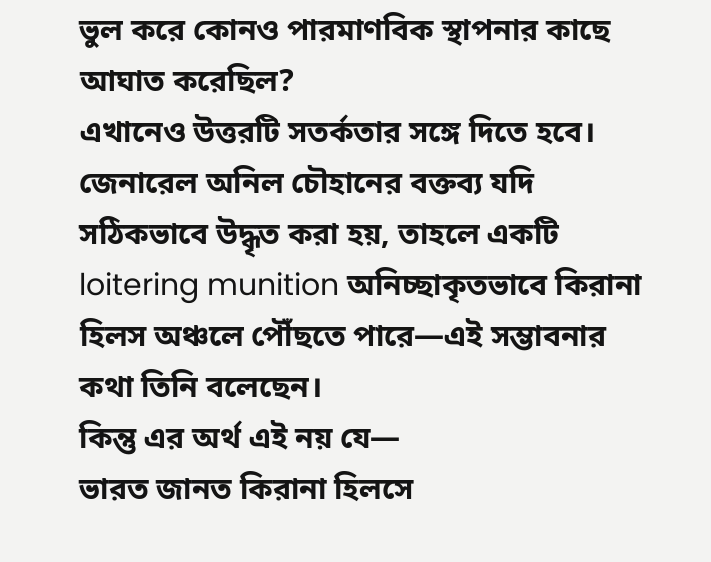ভুল করে কোনও পারমাণবিক স্থাপনার কাছে আঘাত করেছিল?
এখানেও উত্তরটি সতর্কতার সঙ্গে দিতে হবে।
জেনারেল অনিল চৌহানের বক্তব্য যদি সঠিকভাবে উদ্ধৃত করা হয়, তাহলে একটি loitering munition অনিচ্ছাকৃতভাবে কিরানা হিলস অঞ্চলে পৌঁছতে পারে—এই সম্ভাবনার কথা তিনি বলেছেন।
কিন্তু এর অর্থ এই নয় যে—
ভারত জানত কিরানা হিলসে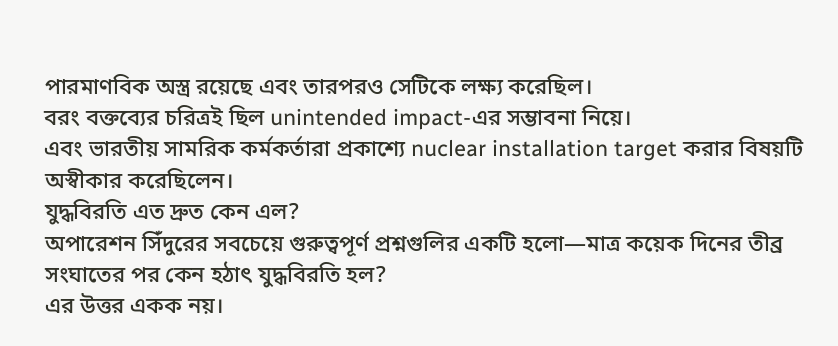পারমাণবিক অস্ত্র রয়েছে এবং তারপরও সেটিকে লক্ষ্য করেছিল।
বরং বক্তব্যের চরিত্রই ছিল unintended impact-এর সম্ভাবনা নিয়ে।
এবং ভারতীয় সামরিক কর্মকর্তারা প্রকাশ্যে nuclear installation target করার বিষয়টি অস্বীকার করেছিলেন।
যুদ্ধবিরতি এত দ্রুত কেন এল?
অপারেশন সিঁদুরের সবচেয়ে গুরুত্বপূর্ণ প্রশ্নগুলির একটি হলো—মাত্র কয়েক দিনের তীব্র সংঘাতের পর কেন হঠাৎ যুদ্ধবিরতি হল?
এর উত্তর একক নয়।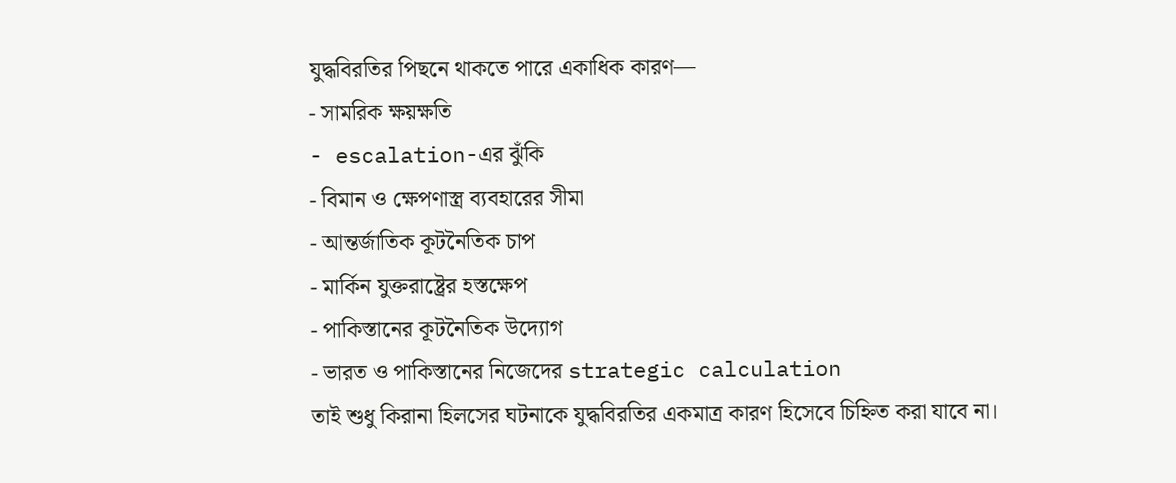যুদ্ধবিরতির পিছনে থাকতে পারে একাধিক কারণ—
- সামরিক ক্ষয়ক্ষতি
- escalation-এর ঝুঁকি
- বিমান ও ক্ষেপণাস্ত্র ব্যবহারের সীমা
- আন্তর্জাতিক কূটনৈতিক চাপ
- মার্কিন যুক্তরাষ্ট্রের হস্তক্ষেপ
- পাকিস্তানের কূটনৈতিক উদ্যোগ
- ভারত ও পাকিস্তানের নিজেদের strategic calculation
তাই শুধু কিরানা হিলসের ঘটনাকে যুদ্ধবিরতির একমাত্র কারণ হিসেবে চিহ্নিত করা যাবে না।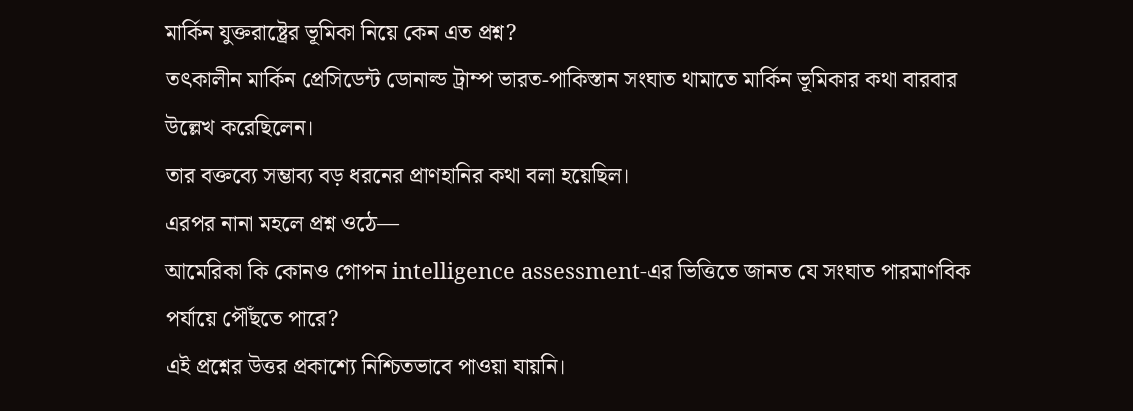মার্কিন যুক্তরাষ্ট্রের ভূমিকা নিয়ে কেন এত প্রশ্ন?
তৎকালীন মার্কিন প্রেসিডেন্ট ডোনাল্ড ট্রাম্প ভারত-পাকিস্তান সংঘাত থামাতে মার্কিন ভূমিকার কথা বারবার উল্লেখ করেছিলেন।
তার বক্তব্যে সম্ভাব্য বড় ধরনের প্রাণহানির কথা বলা হয়েছিল।
এরপর নানা মহলে প্রশ্ন ওঠে—
আমেরিকা কি কোনও গোপন intelligence assessment-এর ভিত্তিতে জানত যে সংঘাত পারমাণবিক পর্যায়ে পৌঁছতে পারে?
এই প্রশ্নের উত্তর প্রকাশ্যে নিশ্চিতভাবে পাওয়া যায়নি।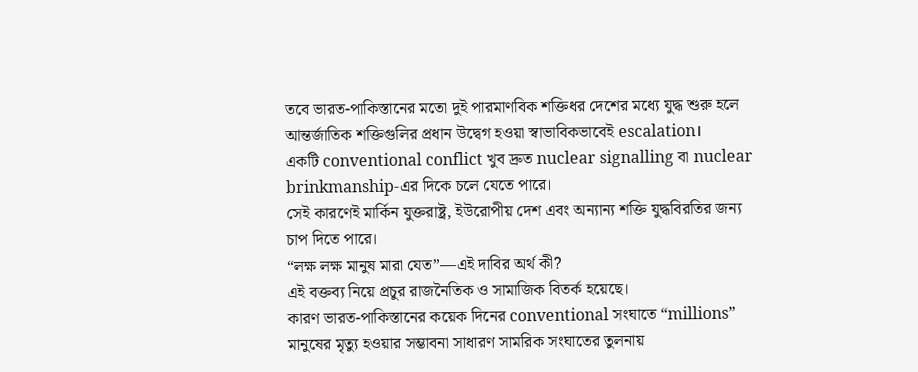তবে ভারত-পাকিস্তানের মতো দুই পারমাণবিক শক্তিধর দেশের মধ্যে যুদ্ধ শুরু হলে আন্তর্জাতিক শক্তিগুলির প্রধান উদ্বেগ হওয়া স্বাভাবিকভাবেই escalation।
একটি conventional conflict খুব দ্রুত nuclear signalling বা nuclear brinkmanship-এর দিকে চলে যেতে পারে।
সেই কারণেই মার্কিন যুক্তরাষ্ট্র, ইউরোপীয় দেশ এবং অন্যান্য শক্তি যুদ্ধবিরতির জন্য চাপ দিতে পারে।
“লক্ষ লক্ষ মানুষ মারা যেত”—এই দাবির অর্থ কী?
এই বক্তব্য নিয়ে প্রচুর রাজনৈতিক ও সামাজিক বিতর্ক হয়েছে।
কারণ ভারত-পাকিস্তানের কয়েক দিনের conventional সংঘাতে “millions” মানুষের মৃত্যু হওয়ার সম্ভাবনা সাধারণ সামরিক সংঘাতের তুলনায়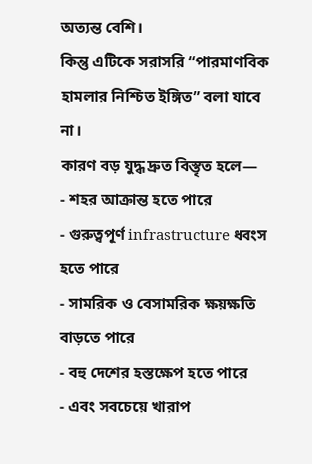অত্যন্ত বেশি।
কিন্তু এটিকে সরাসরি “পারমাণবিক হামলার নিশ্চিত ইঙ্গিত” বলা যাবে না।
কারণ বড় যুদ্ধ দ্রুত বিস্তৃত হলে—
- শহর আক্রান্ত হতে পারে
- গুরুত্বপূর্ণ infrastructure ধ্বংস হতে পারে
- সামরিক ও বেসামরিক ক্ষয়ক্ষতি বাড়তে পারে
- বহু দেশের হস্তক্ষেপ হতে পারে
- এবং সবচেয়ে খারাপ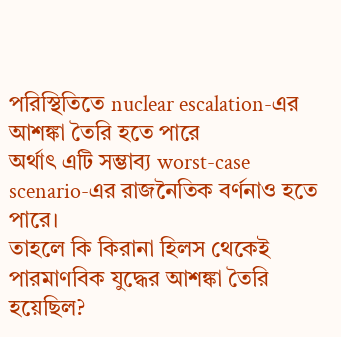পরিস্থিতিতে nuclear escalation-এর আশঙ্কা তৈরি হতে পারে
অর্থাৎ এটি সম্ভাব্য worst-case scenario-এর রাজনৈতিক বর্ণনাও হতে পারে।
তাহলে কি কিরানা হিলস থেকেই পারমাণবিক যুদ্ধের আশঙ্কা তৈরি হয়েছিল?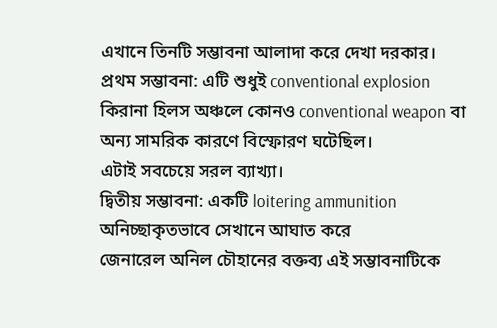এখানে তিনটি সম্ভাবনা আলাদা করে দেখা দরকার।
প্রথম সম্ভাবনা: এটি শুধুই conventional explosion
কিরানা হিলস অঞ্চলে কোনও conventional weapon বা অন্য সামরিক কারণে বিস্ফোরণ ঘটেছিল।
এটাই সবচেয়ে সরল ব্যাখ্যা।
দ্বিতীয় সম্ভাবনা: একটি loitering ammunition অনিচ্ছাকৃতভাবে সেখানে আঘাত করে
জেনারেল অনিল চৌহানের বক্তব্য এই সম্ভাবনাটিকে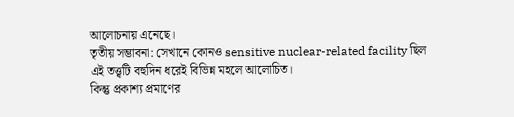আলোচনায় এনেছে।
তৃতীয় সম্ভাবনা: সেখানে কোনও sensitive nuclear-related facility ছিল
এই তত্ত্বটি বহুদিন ধরেই বিভিন্ন মহলে আলোচিত।
কিন্তু প্রকাশ্য প্রমাণের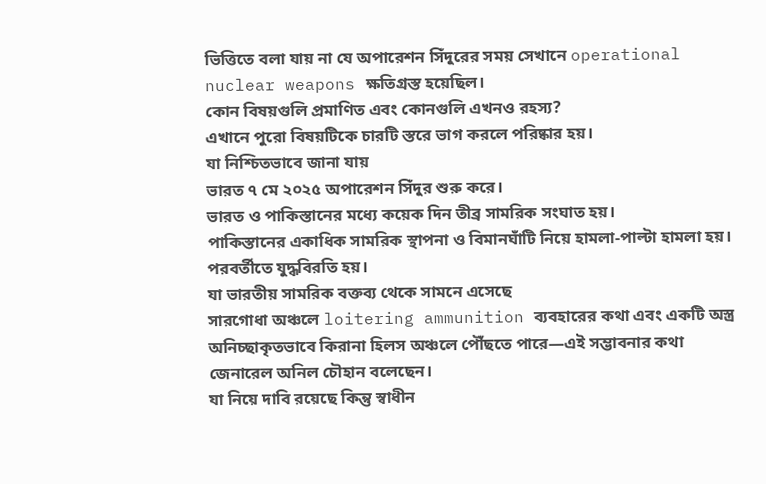ভিত্তিতে বলা যায় না যে অপারেশন সিঁদুরের সময় সেখানে operational nuclear weapons ক্ষতিগ্রস্ত হয়েছিল।
কোন বিষয়গুলি প্রমাণিত এবং কোনগুলি এখনও রহস্য?
এখানে পুরো বিষয়টিকে চারটি স্তরে ভাগ করলে পরিষ্কার হয়।
যা নিশ্চিতভাবে জানা যায়
ভারত ৭ মে ২০২৫ অপারেশন সিঁদুর শুরু করে।
ভারত ও পাকিস্তানের মধ্যে কয়েক দিন তীব্র সামরিক সংঘাত হয়।
পাকিস্তানের একাধিক সামরিক স্থাপনা ও বিমানঘাঁটি নিয়ে হামলা-পাল্টা হামলা হয়।
পরবর্তীতে যুদ্ধবিরতি হয়।
যা ভারতীয় সামরিক বক্তব্য থেকে সামনে এসেছে
সারগোধা অঞ্চলে loitering ammunition ব্যবহারের কথা এবং একটি অস্ত্র অনিচ্ছাকৃতভাবে কিরানা হিলস অঞ্চলে পৌঁছতে পারে—এই সম্ভাবনার কথা জেনারেল অনিল চৌহান বলেছেন।
যা নিয়ে দাবি রয়েছে কিন্তু স্বাধীন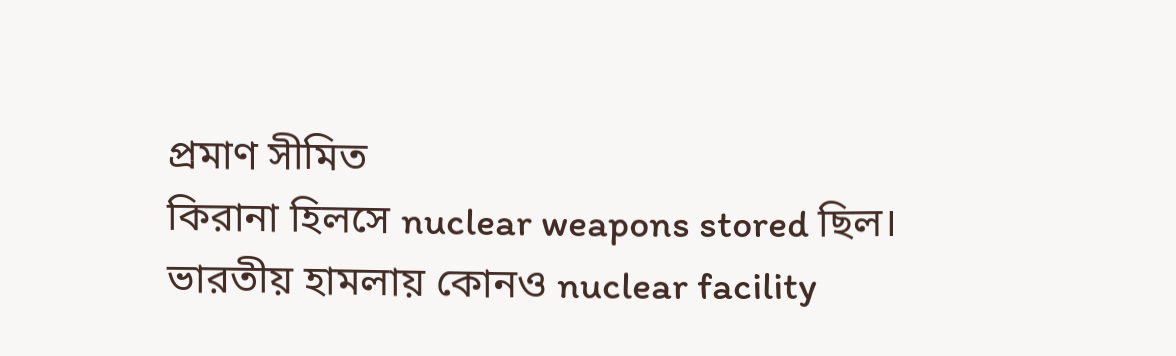প্রমাণ সীমিত
কিরানা হিলসে nuclear weapons stored ছিল।
ভারতীয় হামলায় কোনও nuclear facility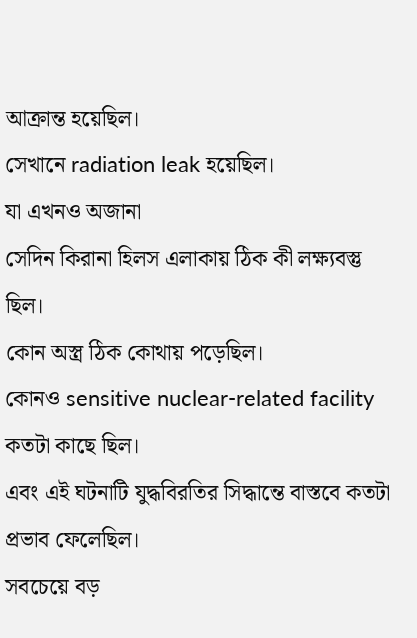আক্রান্ত হয়েছিল।
সেখানে radiation leak হয়েছিল।
যা এখনও অজানা
সেদিন কিরানা হিলস এলাকায় ঠিক কী লক্ষ্যবস্তু ছিল।
কোন অস্ত্র ঠিক কোথায় পড়েছিল।
কোনও sensitive nuclear-related facility কতটা কাছে ছিল।
এবং এই ঘটনাটি যুদ্ধবিরতির সিদ্ধান্তে বাস্তবে কতটা প্রভাব ফেলেছিল।
সবচেয়ে বড়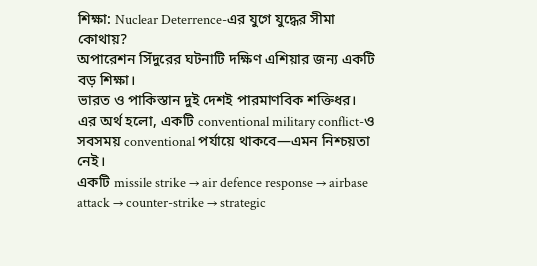শিক্ষা: Nuclear Deterrence-এর যুগে যুদ্ধের সীমা কোথায়?
অপারেশন সিঁদুরের ঘটনাটি দক্ষিণ এশিয়ার জন্য একটি বড় শিক্ষা।
ভারত ও পাকিস্তান দুই দেশই পারমাণবিক শক্তিধর।
এর অর্থ হলো, একটি conventional military conflict-ও সবসময় conventional পর্যায়ে থাকবে—এমন নিশ্চয়তা নেই।
একটি missile strike → air defence response → airbase attack → counter-strike → strategic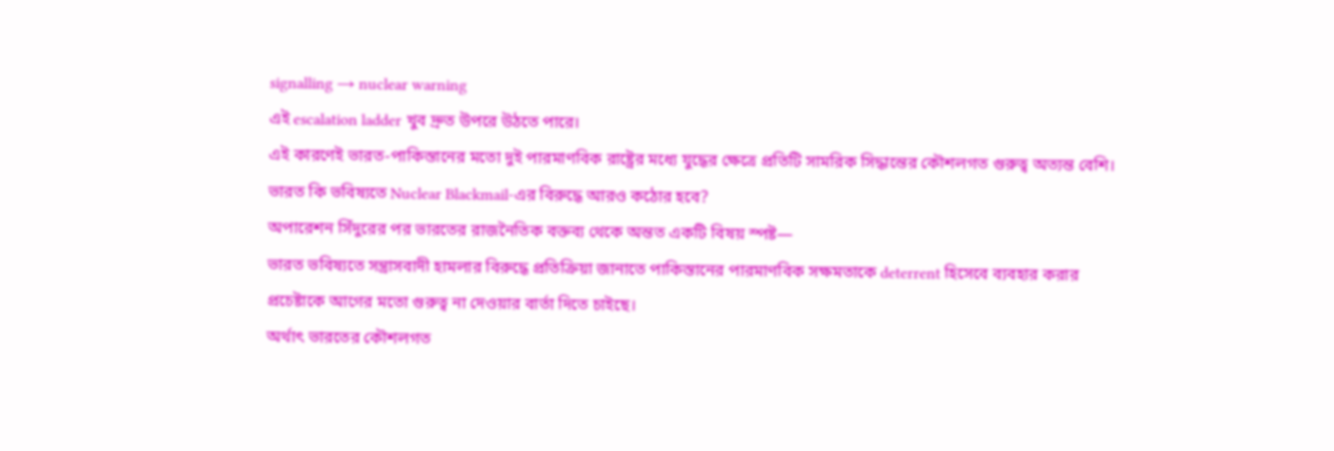signalling → nuclear warning
এই escalation ladder খুব দ্রুত উপরে উঠতে পারে।
এই কারণেই ভারত-পাকিস্তানের মতো দুই পারমাণবিক রাষ্ট্রের মধ্যে যুদ্ধের ক্ষেত্রে প্রতিটি সামরিক সিদ্ধান্তের কৌশলগত গুরুত্ব অত্যন্ত বেশি।
ভারত কি ভবিষ্যতে Nuclear Blackmail-এর বিরুদ্ধে আরও কঠোর হবে?
অপারেশন সিঁদুরের পর ভারতের রাজনৈতিক বক্তব্য থেকে অন্তত একটি বিষয় স্পষ্ট—
ভারত ভবিষ্যতে সন্ত্রাসবাদী হামলার বিরুদ্ধে প্রতিক্রিয়া জানাতে পাকিস্তানের পারমাণবিক সক্ষমতাকে deterrent হিসেবে ব্যবহার করার প্রচেষ্টাকে আগের মতো গুরুত্ব না দেওয়ার বার্তা দিতে চাইছে।
অর্থাৎ ভারতের কৌশলগত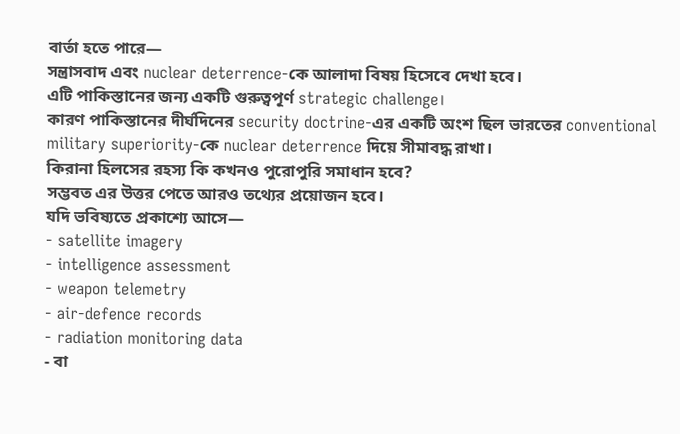বার্তা হতে পারে—
সন্ত্রাসবাদ এবং nuclear deterrence-কে আলাদা বিষয় হিসেবে দেখা হবে।
এটি পাকিস্তানের জন্য একটি গুরুত্বপূর্ণ strategic challenge।
কারণ পাকিস্তানের দীর্ঘদিনের security doctrine-এর একটি অংশ ছিল ভারতের conventional military superiority-কে nuclear deterrence দিয়ে সীমাবদ্ধ রাখা।
কিরানা হিলসের রহস্য কি কখনও পুরোপুরি সমাধান হবে?
সম্ভবত এর উত্তর পেতে আরও তথ্যের প্রয়োজন হবে।
যদি ভবিষ্যতে প্রকাশ্যে আসে—
- satellite imagery
- intelligence assessment
- weapon telemetry
- air-defence records
- radiation monitoring data
- বা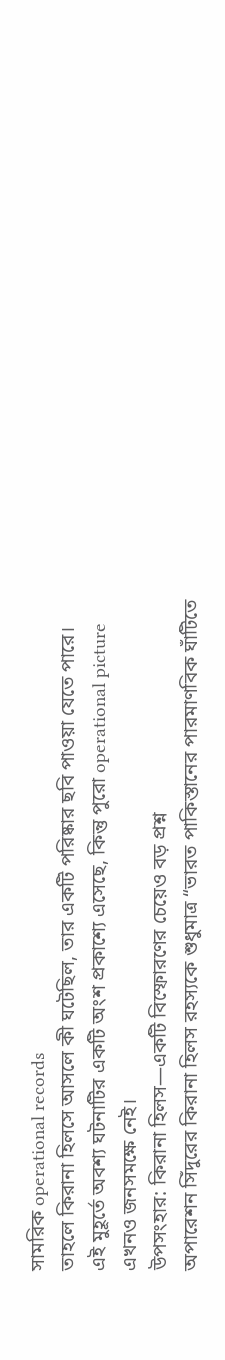সামরিক operational records
তাহলে কিরানা হিলসে আসলে কী ঘটেছিল, তার একটি পরিষ্কার ছবি পাওয়া যেতে পারে।
এই মুহূর্তে অবশ্য ঘটনাটির একটি অংশ প্রকাশ্যে এসেছে, কিন্তু পুরো operational picture এখনও জনসমক্ষে নেই।
উপসংহার: কিরানা হিলস—একটি বিস্ফোরণের চেয়েও বড় প্রশ্ন
অপারেশন সিঁদুরের কিরানা হিলস রহস্যকে শুধুমাত্র “ভারত পাকিস্তানের পারমাণবিক ঘাঁটিতে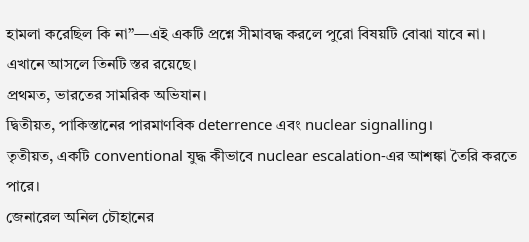হামলা করেছিল কি না”—এই একটি প্রশ্নে সীমাবদ্ধ করলে পুরো বিষয়টি বোঝা যাবে না।
এখানে আসলে তিনটি স্তর রয়েছে।
প্রথমত, ভারতের সামরিক অভিযান।
দ্বিতীয়ত, পাকিস্তানের পারমাণবিক deterrence এবং nuclear signalling।
তৃতীয়ত, একটি conventional যুদ্ধ কীভাবে nuclear escalation-এর আশঙ্কা তৈরি করতে পারে।
জেনারেল অনিল চৌহানের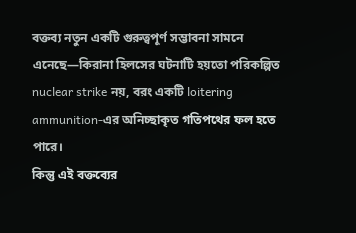বক্তব্য নতুন একটি গুরুত্বপূর্ণ সম্ভাবনা সামনে এনেছে—কিরানা হিলসের ঘটনাটি হয়তো পরিকল্পিত nuclear strike নয়, বরং একটি loitering ammunition-এর অনিচ্ছাকৃত গতিপথের ফল হতে পারে।
কিন্তু এই বক্তব্যের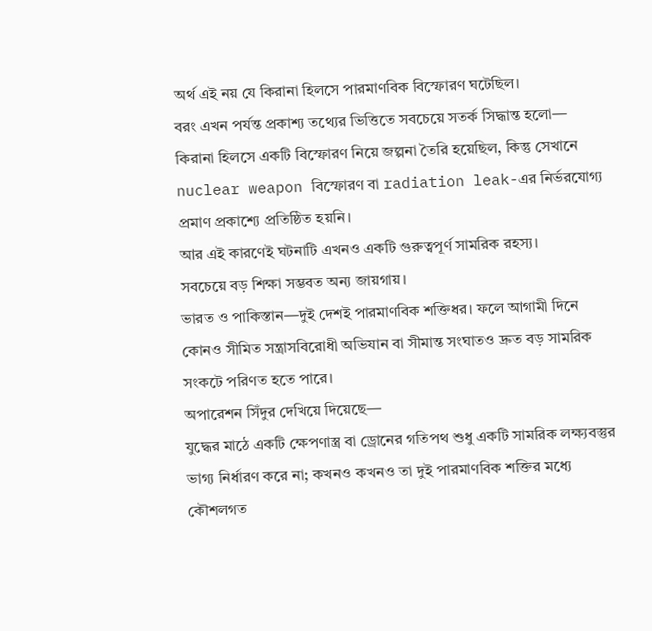অর্থ এই নয় যে কিরানা হিলসে পারমাণবিক বিস্ফোরণ ঘটেছিল।
বরং এখন পর্যন্ত প্রকাশ্য তথ্যের ভিত্তিতে সবচেয়ে সতর্ক সিদ্ধান্ত হলো—
কিরানা হিলসে একটি বিস্ফোরণ নিয়ে জল্পনা তৈরি হয়েছিল, কিন্তু সেখানে nuclear weapon বিস্ফোরণ বা radiation leak-এর নির্ভরযোগ্য প্রমাণ প্রকাশ্যে প্রতিষ্ঠিত হয়নি।
আর এই কারণেই ঘটনাটি এখনও একটি গুরুত্বপূর্ণ সামরিক রহস্য।
সবচেয়ে বড় শিক্ষা সম্ভবত অন্য জায়গায়।
ভারত ও পাকিস্তান—দুই দেশই পারমাণবিক শক্তিধর। ফলে আগামী দিনে কোনও সীমিত সন্ত্রাসবিরোধী অভিযান বা সীমান্ত সংঘাতও দ্রুত বড় সামরিক সংকটে পরিণত হতে পারে।
অপারেশন সিঁদুর দেখিয়ে দিয়েছে—
যুদ্ধের মাঠে একটি ক্ষেপণাস্ত্র বা ড্রোনের গতিপথ শুধু একটি সামরিক লক্ষ্যবস্তুর ভাগ্য নির্ধারণ করে না; কখনও কখনও তা দুই পারমাণবিক শক্তির মধ্যে কৌশলগত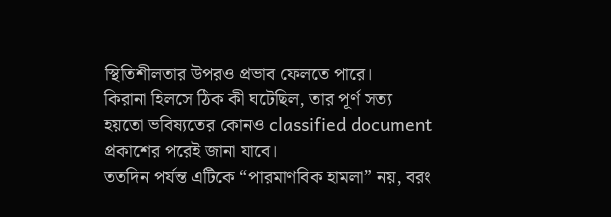স্থিতিশীলতার উপরও প্রভাব ফেলতে পারে।
কিরানা হিলসে ঠিক কী ঘটেছিল, তার পূর্ণ সত্য হয়তো ভবিষ্যতের কোনও classified document প্রকাশের পরেই জানা যাবে।
ততদিন পর্যন্ত এটিকে “পারমাণবিক হামলা” নয়, বরং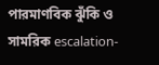পারমাণবিক ঝুঁকি ও সামরিক escalation-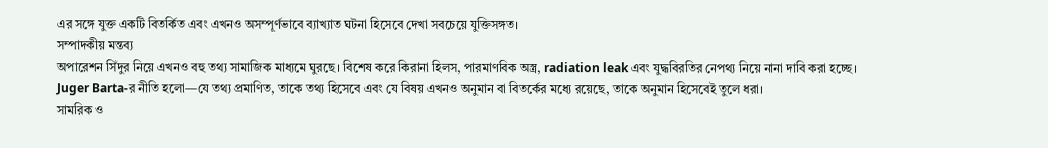এর সঙ্গে যুক্ত একটি বিতর্কিত এবং এখনও অসম্পূর্ণভাবে ব্যাখ্যাত ঘটনা হিসেবে দেখা সবচেয়ে যুক্তিসঙ্গত।
সম্পাদকীয় মন্তব্য
অপারেশন সিঁদুর নিয়ে এখনও বহু তথ্য সামাজিক মাধ্যমে ঘুরছে। বিশেষ করে কিরানা হিলস, পারমাণবিক অস্ত্র, radiation leak এবং যুদ্ধবিরতির নেপথ্য নিয়ে নানা দাবি করা হচ্ছে।
Juger Barta-র নীতি হলো—যে তথ্য প্রমাণিত, তাকে তথ্য হিসেবে এবং যে বিষয় এখনও অনুমান বা বিতর্কের মধ্যে রয়েছে, তাকে অনুমান হিসেবেই তুলে ধরা।
সামরিক ও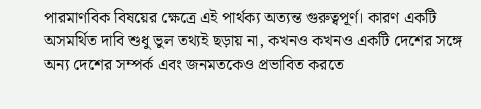পারমাণবিক বিষয়ের ক্ষেত্রে এই পার্থক্য অত্যন্ত গুরুত্বপূর্ণ। কারণ একটি অসমর্থিত দাবি শুধু ভুল তথ্যই ছড়ায় না, কখনও কখনও একটি দেশের সঙ্গে অন্য দেশের সম্পর্ক এবং জনমতকেও প্রভাবিত করতে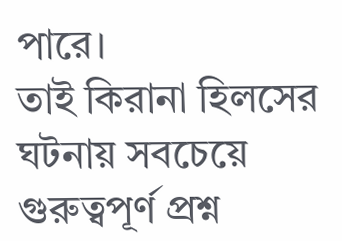পারে।
তাই কিরানা হিলসের ঘটনায় সবচেয়ে গুরুত্বপূর্ণ প্রশ্ন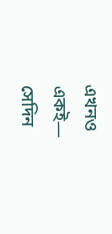এখনও একই—
সেদিন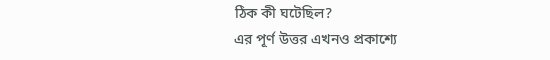ঠিক কী ঘটেছিল?
এর পূর্ণ উত্তর এখনও প্রকাশ্যে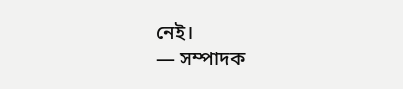নেই।
— সম্পাদক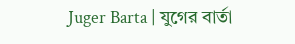Juger Barta | যুগের বার্তা